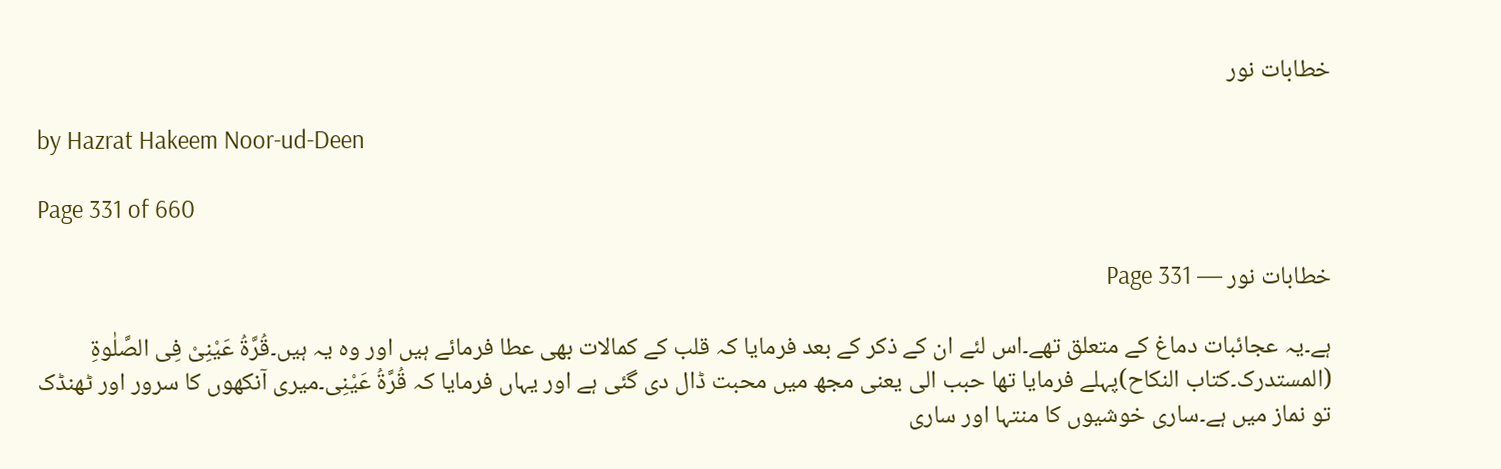خطابات نور

by Hazrat Hakeem Noor-ud-Deen

Page 331 of 660

خطابات نور — Page 331

ہے۔یہ عجائبات دماغ کے متعلق تھے۔اس لئے ان کے ذکر کے بعد فرمایا کہ قلب کے کمالات بھی عطا فرمائے ہیں اور وہ یہ ہیں۔قُرَّۃُ عَیْنِیْ فِی الصَّلٰوۃِ (المستدرک۔کتاب النکاح)پہلے فرمایا تھا حبب الی یعنی مجھ میں محبت ڈال دی گئی ہے اور یہاں فرمایا کہ قُرَّۃُ عَیْنِی۔میری آنکھوں کا سرور اور ٹھنڈک تو نماز میں ہے۔ساری خوشیوں کا منتہا اور ساری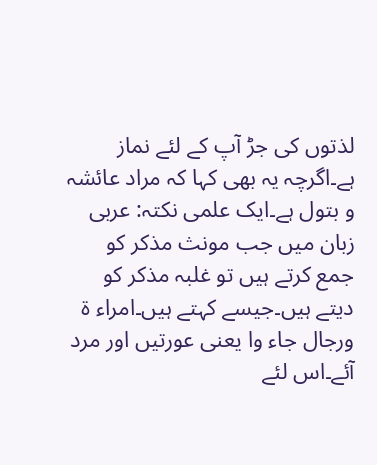لذتوں کی جڑ آپ کے لئے نماز ہے۔اگرچہ یہ بھی کہا کہ مراد عائشہ و بتول ہے۔ایک علمی نکتہ: عربی زبان میں جب مونث مذکر کو جمع کرتے ہیں تو غلبہ مذکر کو دیتے ہیں۔جیسے کہتے ہیں۔امراء ۃ ورجال جاء وا یعنی عورتیں اور مرد آئے۔اس لئے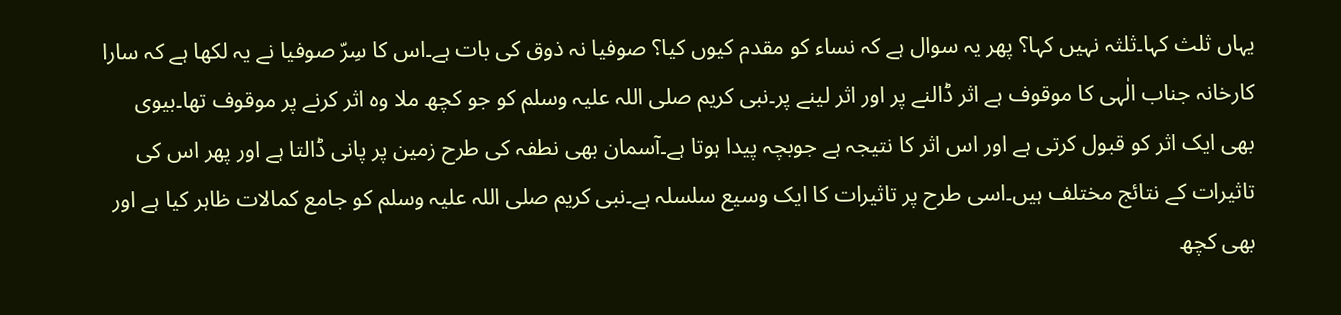یہاں ثلث کہا۔ثلثہ نہیں کہا؟ پھر یہ سوال ہے کہ نساء کو مقدم کیوں کیا؟ صوفیا نہ ذوق کی بات ہے۔اس کا سِرّ صوفیا نے یہ لکھا ہے کہ سارا کارخانہ جناب الٰہی کا موقوف ہے اثر ڈالنے پر اور اثر لینے پر۔نبی کریم صلی اللہ علیہ وسلم کو جو کچھ ملا وہ اثر کرنے پر موقوف تھا۔بیوی بھی ایک اثر کو قبول کرتی ہے اور اس اثر کا نتیجہ ہے جوبچہ پیدا ہوتا ہے۔آسمان بھی نطفہ کی طرح زمین پر پانی ڈالتا ہے اور پھر اس کی تاثیرات کے نتائج مختلف ہیں۔اسی طرح پر تاثیرات کا ایک وسیع سلسلہ ہے۔نبی کریم صلی اللہ علیہ وسلم کو جامع کمالات ظاہر کیا ہے اور بھی کچھ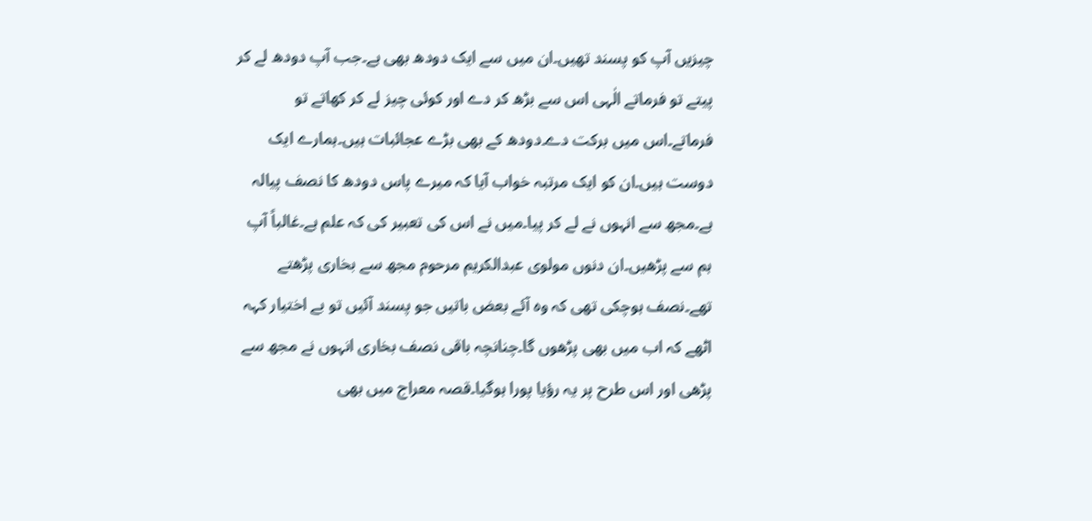چیزیں آپ کو پسند تھیں۔ان میں سے ایک دودھ بھی ہے۔جب آپ دودھ لے کر پیتے تو فرماتے الٰہی اس سے بڑھ کر دے اور کوئی چیز لے کر کھاتے تو فرماتے۔اس میں برکت دے۔دودھ کے بھی بڑے عجائبات ہیں۔ہمارے ایک دوست ہیں۔ان کو ایک مرتبہ خواب آیا کہ میرے پاس دودھ کا نصف پیالہ ہے۔مجھ سے انہوں نے لے کر پیا۔میں نے اس کی تعبیر کی کہ علم ہے۔غالباً آپ ہم سے پڑھیں۔ان دنوں مولوی عبدالکریم مرحوم مجھ سے بخاری پڑھتے تھے۔نصف ہوچکی تھی کہ وہ آئے بعض باتیں جو پسند آئیں تو بے اختیار کہہ اٹھے کہ اب میں بھی پڑھوں گا۔چنانچہ باقی نصف بخاری انہوں نے مجھ سے پڑھی اور اس طرح پر یہ رؤیا پورا ہوگیا۔قصہ معراج میں بھی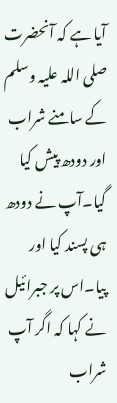آیا ہے کہ آنحضرت صلی اللہ علیہ وسلم کے سامنے شراب اور دودھ پیش کیا گیا۔آپ نے دودھ ہی پسند کیا اور پیا۔اس پر جبرائیل نے کہا کہ اگر آپ شراب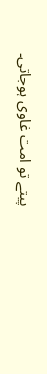پیتے تو امت غاوی ہوجاتی۔